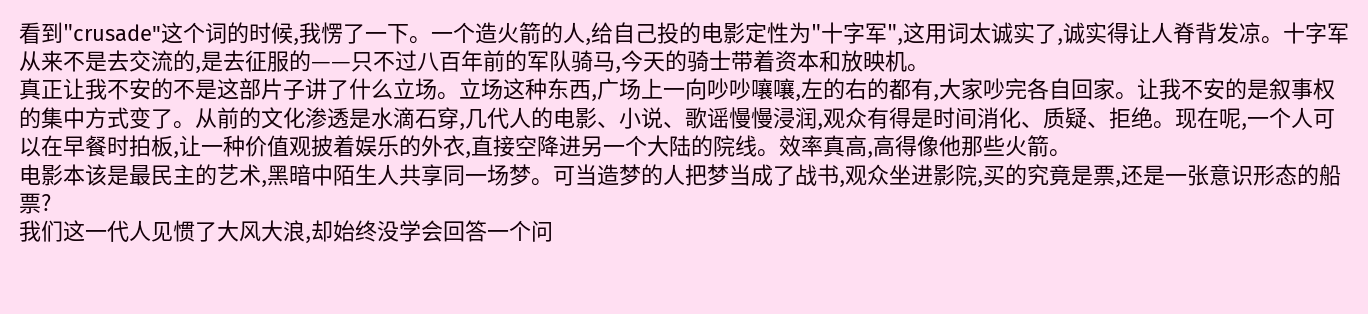看到"crusade"这个词的时候,我愣了一下。一个造火箭的人,给自己投的电影定性为"十字军",这用词太诚实了,诚实得让人脊背发凉。十字军从来不是去交流的,是去征服的——只不过八百年前的军队骑马,今天的骑士带着资本和放映机。
真正让我不安的不是这部片子讲了什么立场。立场这种东西,广场上一向吵吵嚷嚷,左的右的都有,大家吵完各自回家。让我不安的是叙事权的集中方式变了。从前的文化渗透是水滴石穿,几代人的电影、小说、歌谣慢慢浸润,观众有得是时间消化、质疑、拒绝。现在呢,一个人可以在早餐时拍板,让一种价值观披着娱乐的外衣,直接空降进另一个大陆的院线。效率真高,高得像他那些火箭。
电影本该是最民主的艺术,黑暗中陌生人共享同一场梦。可当造梦的人把梦当成了战书,观众坐进影院,买的究竟是票,还是一张意识形态的船票?
我们这一代人见惯了大风大浪,却始终没学会回答一个问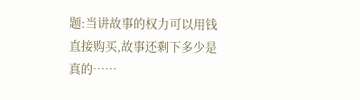题:当讲故事的权力可以用钱直接购买,故事还剩下多少是真的……